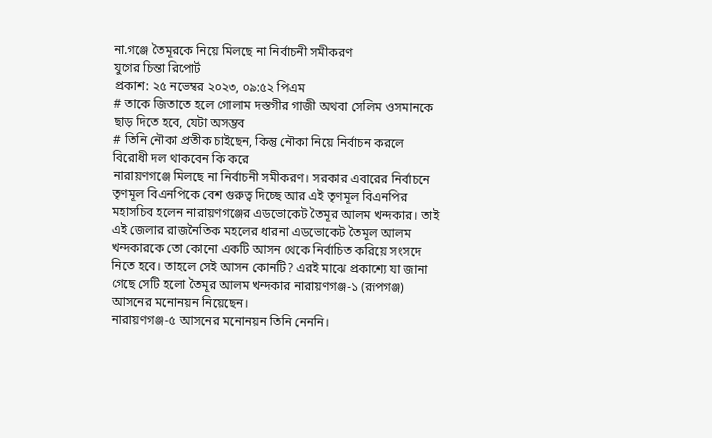না.গঞ্জে তৈমূরকে নিয়ে মিলছে না নির্বাচনী সমীকরণ
যুগের চিন্তা রিপোর্ট
প্রকাশ: ২৫ নভেম্বর ২০২৩, ০৯:৫২ পিএম
# তাকে জিতাতে হলে গোলাম দস্তগীর গাজী অথবা সেলিম ওসমানকে ছাড় দিতে হবে, যেটা অসম্ভব
# তিনি নৌকা প্রতীক চাইছেন, কিন্তু নৌকা নিয়ে নির্বাচন করলে বিরোধী দল থাকবেন কি করে
নারায়ণগঞ্জে মিলছে না নির্বাচনী সমীকরণ। সরকার এবারের নির্বাচনে তৃণমূল বিএনপিকে বেশ গুরুত্ব দিচ্ছে আর এই তৃণমূল বিএনপির মহাসচিব হলেন নারায়ণগঞ্জের এডভোকেট তৈমূর আলম খন্দকার। তাই এই জেলার রাজনৈতিক মহলের ধারনা এডভোকেট তৈমূল আলম খন্দকারকে তো কোনো একটি আসন থেকে নির্বাচিত করিয়ে সংসদে নিতে হবে। তাহলে সেই আসন কোনটি? এরই মাঝে প্রকাশ্যে যা জানা গেছে সেটি হলো তৈমূর আলম খন্দকার নারায়ণগঞ্জ-১ (রূপগঞ্জ) আসনের মনোনয়ন নিয়েছেন।
নারায়ণগঞ্জ-৫ আসনের মনোনয়ন তিনি নেননি।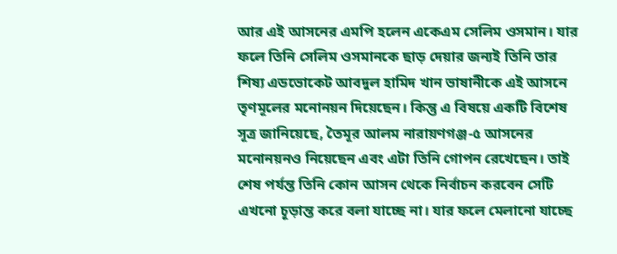আর এই আসনের এমপি হলেন একেএম সেলিম ওসমান। যার ফলে তিনি সেলিম ওসমানকে ছাড় দেয়ার জন্যই তিনি তার শিষ্য এডভোকেট আবদুল হামিদ খান ভাষানীকে এই আসনে তৃণমূলের মনোনয়ন দিয়েছেন। কিন্তু এ বিষয়ে একটি বিশেষ সূত্র জানিয়েছে, তৈমূর আলম নারায়ণগঞ্জ-৫ আসনের মনোনয়নও নিয়েছেন এবং এটা তিনি গোপন রেখেছেন। তাই শেষ পর্যন্ত তিনি কোন আসন থেকে নির্বাচন করবেন সেটি এখনো চূড়ান্ত করে বলা যাচ্ছে না। যার ফলে মেলানো যাচ্ছে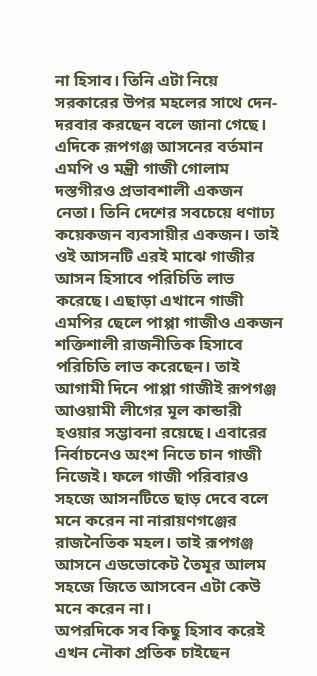না হিসাব। তিনি এটা নিয়ে সরকারের উপর মহলের সাথে দেন-দরবার করছেন বলে জানা গেছে।
এদিকে রূপগঞ্জ আসনের বর্তমান এমপি ও মন্ত্রী গাজী গোলাম দস্তগীরও প্রভাবশালী একজন নেতা। তিনি দেশের সবচেয়ে ধণাঢ্য কয়েকজন ব্যবসায়ীর একজন। তাই ওই আসনটি এরই মাঝে গাজীর আসন হিসাবে পরিচিতি লাভ করেছে। এছাড়া এখানে গাজী এমপির ছেলে পাপ্পা গাজীও একজন শক্তিশালী রাজনীতিক হিসাবে পরিচিতি লাভ করেছেন। তাই আগামী দিনে পাপ্পা গাজীই রূপগঞ্জ আওয়ামী লীগের মূল কান্ডারী হওয়ার সম্ভাবনা রয়েছে। এবারের নির্বাচনেও অংশ নিতে চান গাজী নিজেই। ফলে গাজী পরিবারও সহজে আসনটিতে ছাড় দেবে বলে মনে করেন না নারায়ণগঞ্জের রাজনৈতিক মহল। তাই রূপগঞ্জ আসনে এডভোকেট তৈমূর আলম সহজে জিতে আসবেন এটা কেউ মনে করেন না।
অপরদিকে সব কিছু হিসাব করেই এখন নৌকা প্রতিক চাইছেন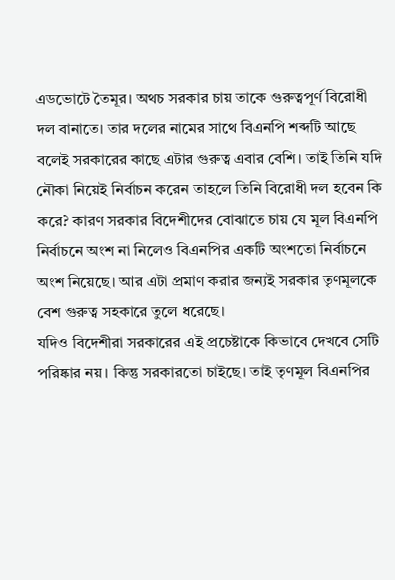এডভোটে তৈমূর। অথচ সরকার চায় তাকে গুরুত্বপূর্ণ বিরোধী দল বানাতে। তার দলের নামের সাথে বিএনপি শব্দটি আছে বলেই সরকারের কাছে এটার গুরুত্ব এবার বেশি। তাই তিনি যদি নৌকা নিয়েই নির্বাচন করেন তাহলে তিনি বিরোধী দল হবেন কি করে? কারণ সরকার বিদেশীদের বোঝাতে চায় যে মূল বিএনপি নির্বাচনে অংশ না নিলেও বিএনপির একটি অংশতো নির্বাচনে অংশ নিয়েছে। আর এটা প্রমাণ করার জন্যই সরকার তৃণমূলকে বেশ গুরুত্ব সহকারে তুলে ধরেছে।
যদিও বিদেশীরা সরকারের এই প্রচেষ্টাকে কিভাবে দেখবে সেটি পরিষ্কার নয়। কিন্তু সরকারতো চাইছে। তাই তৃণমূল বিএনপির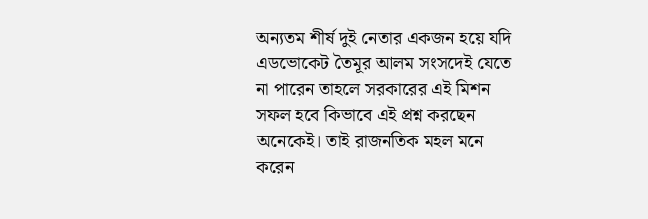অন্যতম শীর্ষ দুই নেতার একজন হয়ে যদি এডভোকেট তৈমূর আলম সংসদেই যেতে না পারেন তাহলে সরকারের এই মিশন সফল হবে কিভাবে এই প্রশ্ন করছেন অনেকেই। তাই রাজনতিক মহল মনে করেন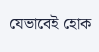যেভাবেই হোক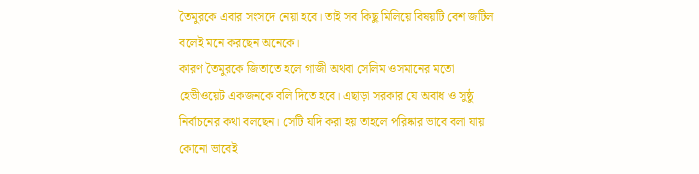তৈমুরকে এবার সংসদে নেয়া হবে। তাই সব কিছু মিলিয়ে বিষয়টি বেশ জটিল বলেই মনে করছেন অনেকে।
কারণ তৈমুরকে জিতাতে হলে গাজী অথবা সেলিম ওসমানের মতো হেভীওয়েট একজনকে বলি দিতে হবে। এছাড়া সরকার যে অবাধ ও সুষ্ঠু নির্বাচনের কথা বলছেন। সেটি যদি করা হয় তাহলে পরিষ্কার ভাবে বলা যায় কোনো ভাবেই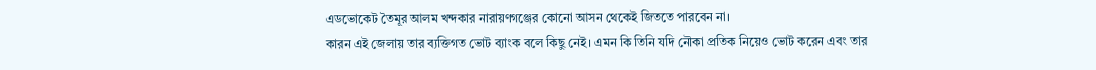এডভোকেট তৈমূর আলম খন্দকার নারায়ণগঞ্জের কোনো আসন থেকেই জিততে পারবেন না।
কারন এই জেলায় তার ব্যক্তিগত ভোট ব্যাংক বলে কিছু নেই। এমন কি তিনি যদি নৌকা প্রতিক নিয়েও ভোট করেন এবং তার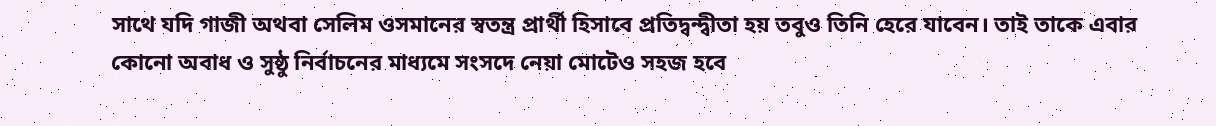সাথে যদি গাজী অথবা সেলিম ওসমানের স্বতন্ত্র প্রার্থী হিসাবে প্রতিদ্বন্দ্বীতা হয় তবুও তিনি হেরে যাবেন। তাই তাকে এবার কোনো অবাধ ও সুষ্ঠু নির্বাচনের মাধ্যমে সংসদে নেয়া মোটেও সহজ হবে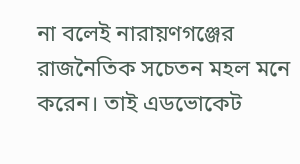না বলেই নারায়ণগঞ্জের রাজনৈতিক সচেতন মহল মনে করেন। তাই এডভোকেট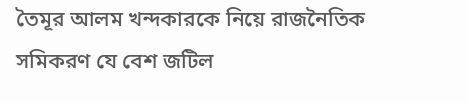তৈমূর আলম খন্দকারকে নিয়ে রাজনৈতিক সমিকরণ যে বেশ জটিল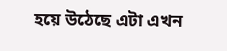হয়ে উঠেছে এটা এখন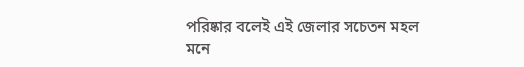পরিষ্কার বলেই এই জেলার সচেতন মহল মনে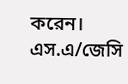করেন। এস.এ/জেসি